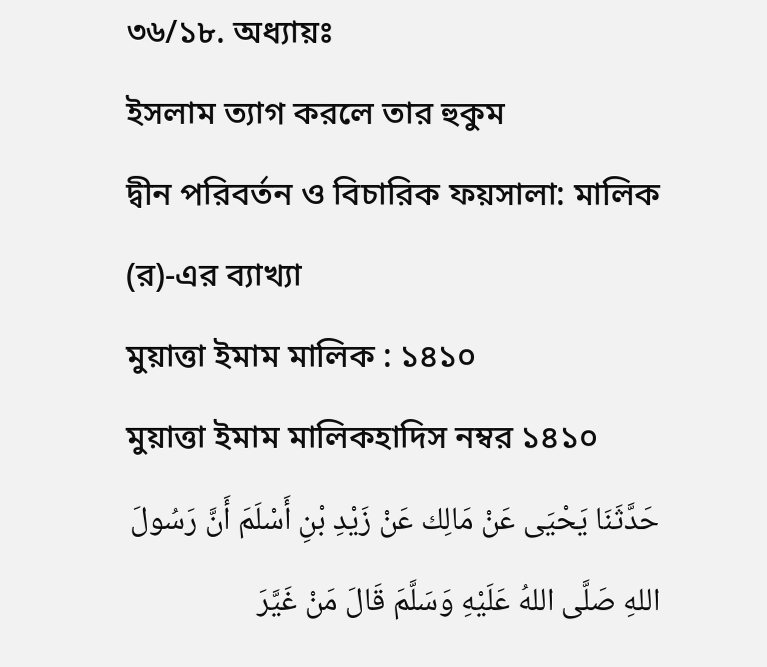৩৬/১৮. অধ্যায়ঃ
ইসলাম ত্যাগ করলে তার হুকুম
দ্বীন পরিবর্তন ও বিচারিক ফয়সালা: মালিক (র)-এর ব্যাখ্যা
মুয়াত্তা ইমাম মালিক : ১৪১০
মুয়াত্তা ইমাম মালিকহাদিস নম্বর ১৪১০
حَدَّثَنَا يَحْيَى عَنْ مَالِك عَنْ زَيْدِ بْنِ أَسْلَمَ أَنَّ رَسُولَ اللهِ صَلَّى اللهُ عَلَيْهِ وَسَلَّمَ قَالَ مَنْ غَيَّرَ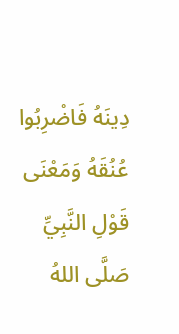دِينَهُ فَاضْرِبُوا عُنُقَهُ وَمَعْنَى قَوْلِ النَّبِيِّ صَلَّى اللهُ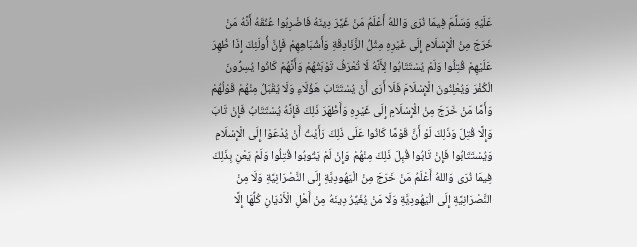عَلَيْهِ وَسَلَّمَ فِيمَا نُرَى وَاللهُ أَعْلَمُ مَنْ غَيَّرَ دِينَهُ فَاضْرِبُوا عُنُقَهُ أَنَّهُ مَنْ خَرَجَ مِنْ الْإِسْلَامِ إِلَى غَيْرِهِ مِثْلُ الزَّنَادِقَةِ وَأَشْبَاهِهِمْ فَإِنَّ أُولَئِكَ إِذَا ظُهِرَ عَلَيْهِمْ قُتِلُوا وَلَمْ يُسْتَتَابُوا لِأَنَّهُ لَا تُعْرَفُ تَوْبَتُهُمْ وَأَنَّهُمْ كَانُوا يُسِرُّونَ الْكُفْرَ وَيُعْلِنُونَ الْإِسْلَامَ فَلَا أَرَى أَنْ يُسْتَتَابَ هَؤُلَاءِ وَلَا يُقْبَلُ مِنْهُمْ قَوْلُهُمْ وَأَمَّا مَنْ خَرَجَ مِنْ الْإِسْلَامِ إِلَى غَيْرِهِ وَأَظْهَرَ ذَلِكَ فَإِنَّهُ يُسْتَتَابُ فَإِنْ تَابَ وَإِلَّا قُتِلَ وَذَلِكَ لَوْ أَنَّ قَوْمًا كَانُوا عَلَى ذَلِكَ رَأَيْتُ أَنْ يُدْعَوْا إِلَى الْإِسْلَامِ وَيُسْتَتَابُوا فَإِنْ تَابُوا قُبِلَ ذَلِكَ مِنْهُمْ وَإِنْ لَمْ يَتُوبُوا قُتِلُوا وَلَمْ يَعْنِ بِذَلِكَ فِيمَا نُرَى وَاللهُ أَعْلَمُ مَنْ خَرَجَ مِنْ الْيَهُودِيَّةِ إِلَى النَّصْرَانِيَّةِ وَلَا مِنْ النَّصْرَانِيَّةِ إِلَى الْيَهُودِيَّةِ وَلَا مَنْ يُغَيِّرُ دِينَهُ مِنْ أَهْلِ الْأَدْيَانِ كُلِّهَا إِلَّا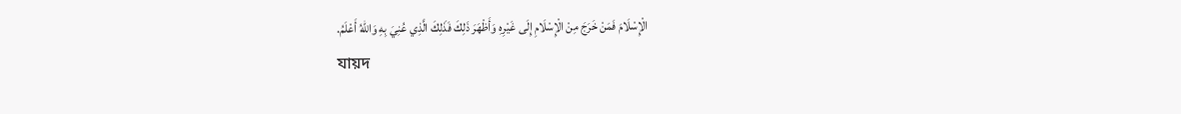الْإِسْلَامَ فَمَنْ خَرَجَ مِنْ الْإِسْلَامِ إِلَى غَيْرِهِ وَأَظْهَرَ ذَلِكَ فَذَلِكَ الَّذِي عُنِيَ بِهِ وَاللهُ أَعْلَمُ.
যায়দ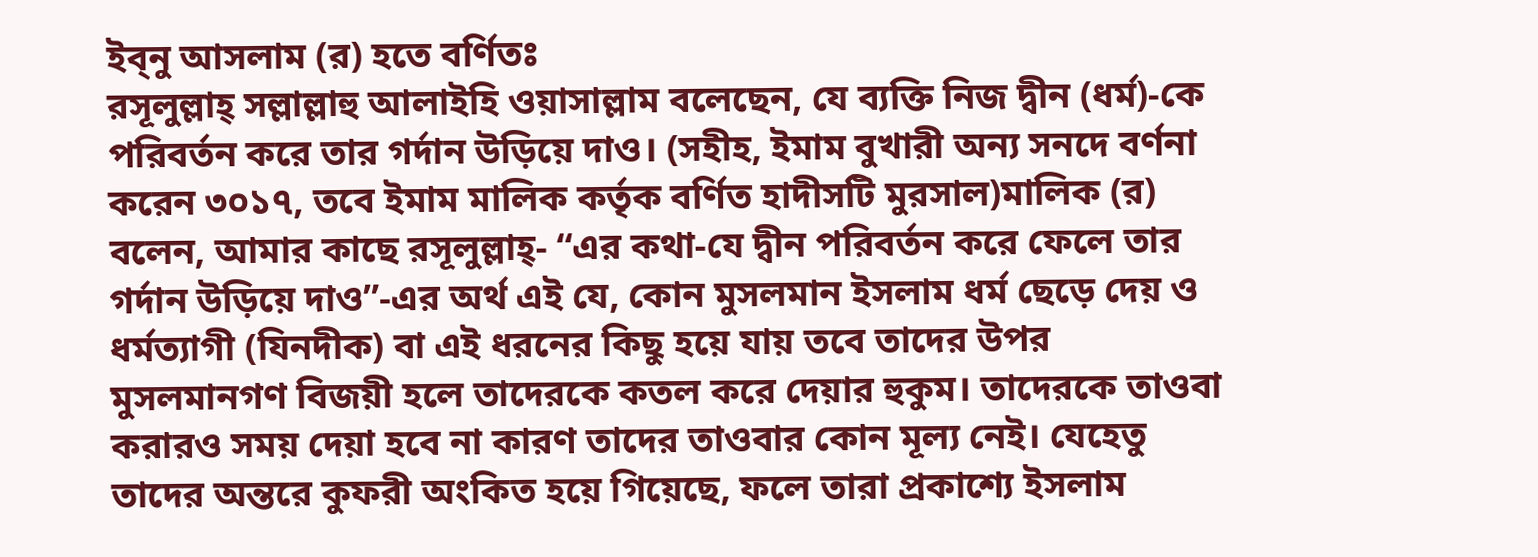ইব্নু আসলাম (র) হতে বর্ণিতঃ
রসূলুল্লাহ্ সল্লাল্লাহু আলাইহি ওয়াসাল্লাম বলেছেন, যে ব্যক্তি নিজ দ্বীন (ধর্ম)-কে পরিবর্তন করে তার গর্দান উড়িয়ে দাও। (সহীহ, ইমাম বুখারী অন্য সনদে বর্ণনা করেন ৩০১৭, তবে ইমাম মালিক কর্তৃক বর্ণিত হাদীসটি মুরসাল)মালিক (র) বলেন, আমার কাছে রসূলুল্লাহ্- “এর কথা-যে দ্বীন পরিবর্তন করে ফেলে তার গর্দান উড়িয়ে দাও”-এর অর্থ এই যে, কোন মুসলমান ইসলাম ধর্ম ছেড়ে দেয় ও ধর্মত্যাগী (যিনদীক) বা এই ধরনের কিছু হয়ে যায় তবে তাদের উপর মুসলমানগণ বিজয়ী হলে তাদেরকে কতল করে দেয়ার হুকুম। তাদেরকে তাওবা করারও সময় দেয়া হবে না কারণ তাদের তাওবার কোন মূল্য নেই। যেহেতু তাদের অন্তরে কুফরী অংকিত হয়ে গিয়েছে, ফলে তারা প্রকাশ্যে ইসলাম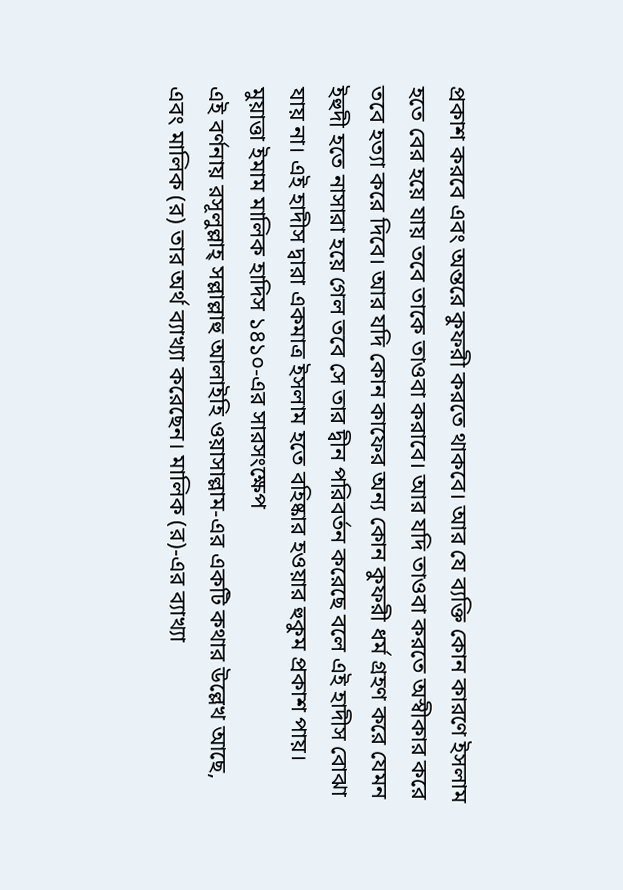প্রকাশ করবে এবং অন্তরে কুফরী করতে থাকবে। আর যে ব্যক্তি কোন কারণে ইসলাম হতে বের হয়ে যায় তবে তাকে তাওবা করাবে। আর যদি তাওবা করতে অস্বীকার করে তবে হত্যা করে দিবে। আর যদি কোন কাফের অন্য কোন কুফরী ধর্ম গ্রহণ করে যেমন ইহুদী হতে নাসারা হয়ে গেল তবে সে তার দ্বীন পরিবর্তন করেছে বলে এই হাদীস বোঝা যায় না। এই হাদীস দ্বারা একমাত্র ইসলাম হতে বহিষ্কার হওয়ার হুকুম প্রকাশ পায়।
মুয়াত্তা ইমাম মালিক হাদিস ১৪১০-এর সারসংক্ষেপ
এই বর্ণনায় রসূলুল্লাহ্ সল্লাল্লাহু আলাইহি ওয়াসাল্লাম-এর একটি কথার উল্লেখ আছে, এবং মালিক (র) তার অর্থ ব্যাখ্যা করেছেন। মালিক (র)-এর ব্যাখ্যা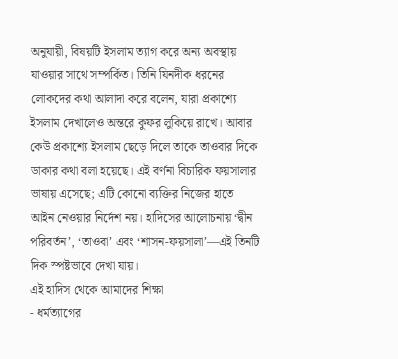অনুযায়ী, বিষয়টি ইসলাম ত্যাগ করে অন্য অবস্থায় যাওয়ার সাথে সম্পর্কিত। তিনি যিনদীক ধরনের লোকদের কথা আলাদা করে বলেন, যারা প্রকাশ্যে ইসলাম দেখালেও অন্তরে কুফর লুকিয়ে রাখে। আবার কেউ প্রকাশ্যে ইসলাম ছেড়ে দিলে তাকে তাওবার দিকে ডাকার কথা বলা হয়েছে। এই বর্ণনা বিচারিক ফয়সালার ভাষায় এসেছে; এটি কোনো ব্যক্তির নিজের হাতে আইন নেওয়ার নির্দেশ নয়। হাদিসের আলোচনায় ‘দ্বীন পরিবর্তন’, ‘তাওবা’ এবং ‘শাসন-ফয়সালা’—এই তিনটি দিক স্পষ্টভাবে দেখা যায়।
এই হাদিস থেকে আমাদের শিক্ষা
- ধর্মত্যাগের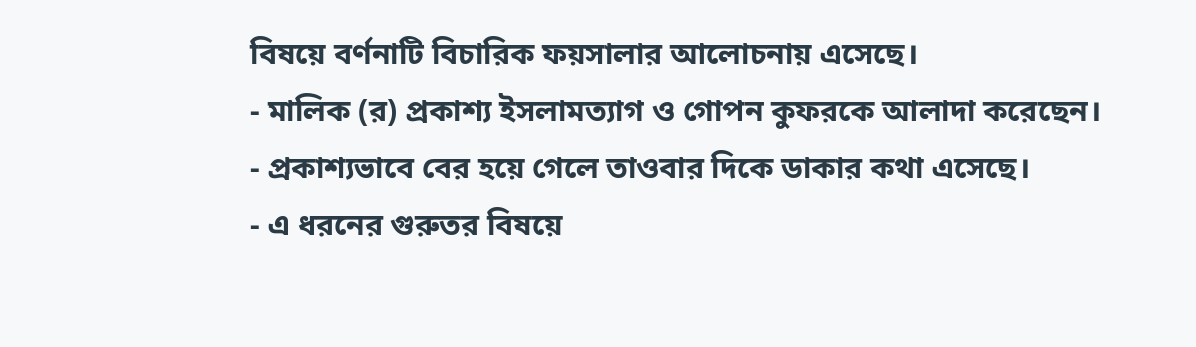বিষয়ে বর্ণনাটি বিচারিক ফয়সালার আলোচনায় এসেছে।
- মালিক (র) প্রকাশ্য ইসলামত্যাগ ও গোপন কুফরকে আলাদা করেছেন।
- প্রকাশ্যভাবে বের হয়ে গেলে তাওবার দিকে ডাকার কথা এসেছে।
- এ ধরনের গুরুতর বিষয়ে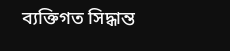ব্যক্তিগত সিদ্ধান্ত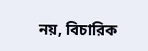নয়, বিচারিক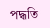পদ্ধতি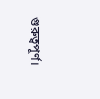গুরুত্বপূর্ণ।